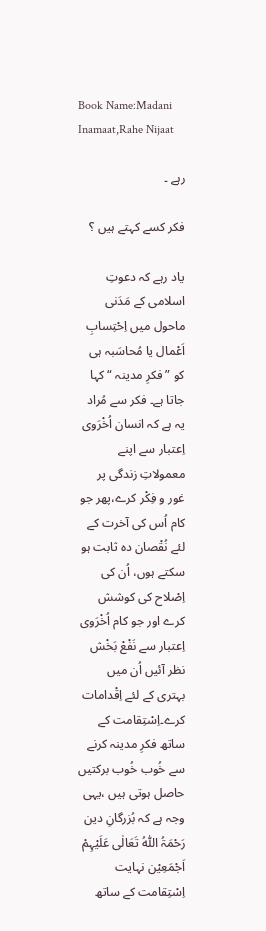Book Name:Madani Inamaat,Rahe Nijaat

رہے ۔

فکر کسے کہتے ہیں ؟

یاد رہے کہ دعوتِ اسلامی کے مَدَنی ماحول میں اِحْتِسابِ اَعْمال یا مُحاسَبہ ہی کو ”فکرِ مدینہ “ کہا جاتا ہے۔ فکر سے مُراد یہ ہے کہ انسان اُخْرَوی اِعتبار سے اپنے معمولاتِ زندگی پر غور و فِکْر کرے،پھر جو کام اُس کی آخرت کے لئے نُقْصان دہ ثابت ہو سکتے ہوں، اُن کی اِصْلاح کی کوشش کرے اور جو کام اُخْرَوی اِعتبار سے نَفْعْ بَخْش نظر آئیں اُن میں بہتری کے لئے اِقْدامات کرے۔اِسْتِقامت کے ساتھ فکرِ مدینہ کرنے سے خُوب خُوب برکتیں حاصل ہوتی ہیں ،یہی وجہ ہے کہ بُزرگانِ دین  رَحْمَۃُ اللّٰہُ تَعَالٰی عَلَیْہِمْ اَجْمَعِیْن نہایت اِسْتِقامت کے ساتھ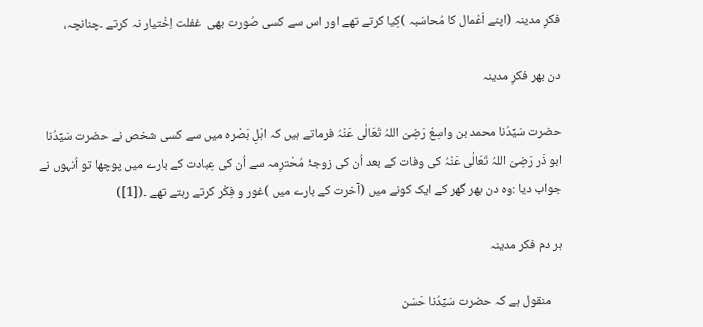فکرِ مدینہ (اپنے اَعْمال کا مُحاسَبہ )کِیا کرتے تھے اور اس سے کسی صُورت بھی  غفلت اِخْتیار نہ کرتے ۔چنانچہ،

دن بھر فکرِ مدینہ

حضرت سَیِّدُنا محمد بن واسِعْ رَضِیَ اللہُ تَعَالٰی عَنْہُ فرماتے ہیں کہ اہْلِ بَصْرہ میں سے کسی شخص نے حضرت سَیِّدُنا ابو ذَر رَضِیَ اللہُ تَعَالٰی عَنْہُ کی وفات کے بعد اُن کی زوجۂ مُحْترِمہ سے اُن کی عِبادت کے بارے میں پوچھا تو اُنہوں نے جواب دیا :وہ دن بھر گھر کے ایک کونے میں (آخرت کے بارے میں )غور و فِکْر کرتے رہتے تھے ۔([1])

ہر دم فکر مدینہ

    منقول ہے کہ حضرت سَیِّدُنا حَسَن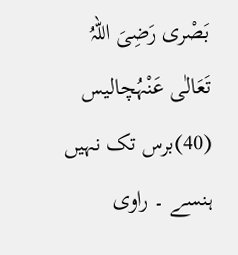بَصْری رَضِیَ اللہُ تَعَالٰی عَنْہُچالیس (40)برس تک نہیں ہنسے ۔ راوی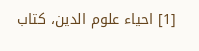[1] احیاء علوم الدین، کتاب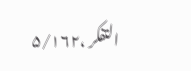التفکر ،۵/۱۶۲